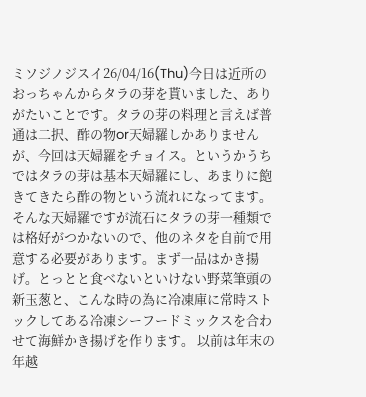ミソジノジスイ26/04/16(Thu)今日は近所のおっちゃんからタラの芽を貰いました、ありがたいことです。タラの芽の料理と言えば普通は二択、酢の物or天婦羅しかありませんが、今回は天婦羅をチョイス。というかうちではタラの芽は基本天婦羅にし、あまりに飽きてきたら酢の物という流れになってます。そんな天婦羅ですが流石にタラの芽一種類では格好がつかないので、他のネタを自前で用意する必要があります。まず一品はかき揚げ。とっとと食べないといけない野菜筆頭の新玉葱と、こんな時の為に冷凍庫に常時ストックしてある冷凍シーフードミックスを合わせて海鮮かき揚げを作ります。 以前は年末の年越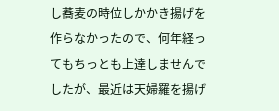し蕎麦の時位しかかき揚げを作らなかったので、何年経ってもちっとも上達しませんでしたが、最近は天婦羅を揚げ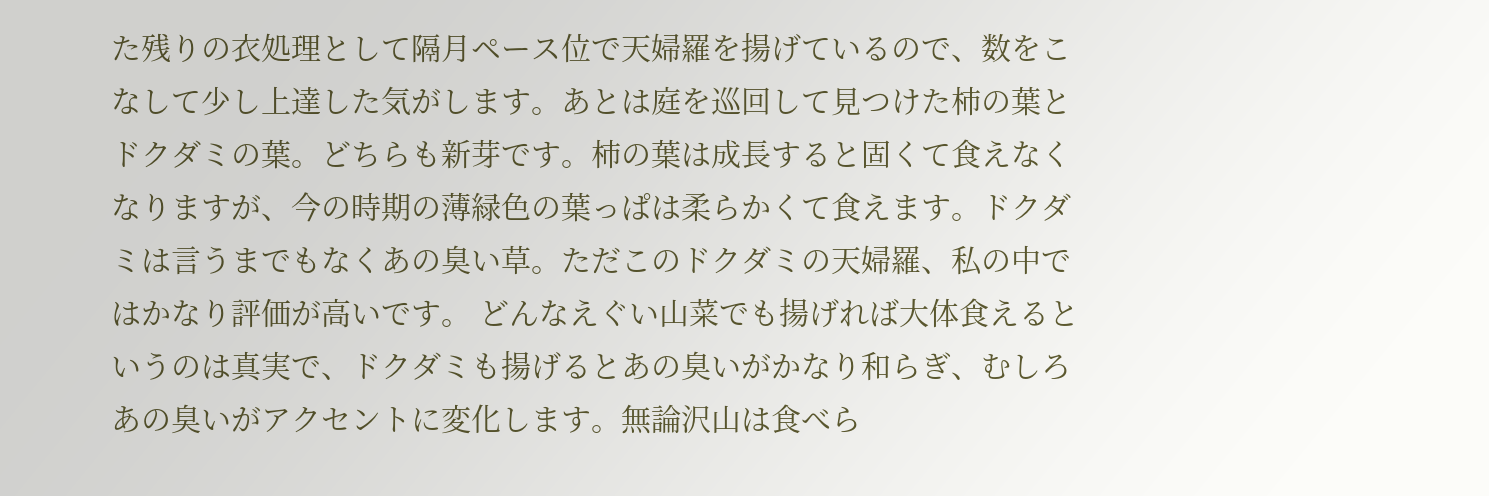た残りの衣処理として隔月ペース位で天婦羅を揚げているので、数をこなして少し上達した気がします。あとは庭を巡回して見つけた柿の葉とドクダミの葉。どちらも新芽です。柿の葉は成長すると固くて食えなくなりますが、今の時期の薄緑色の葉っぱは柔らかくて食えます。ドクダミは言うまでもなくあの臭い草。ただこのドクダミの天婦羅、私の中ではかなり評価が高いです。 どんなえぐい山菜でも揚げれば大体食えるというのは真実で、ドクダミも揚げるとあの臭いがかなり和らぎ、むしろあの臭いがアクセントに変化します。無論沢山は食べら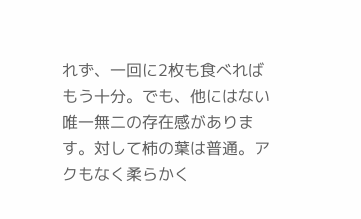れず、一回に2枚も食べればもう十分。でも、他にはない唯一無二の存在感があります。対して柿の葉は普通。アクもなく柔らかく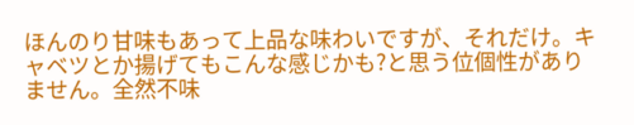ほんのり甘味もあって上品な味わいですが、それだけ。キャベツとか揚げてもこんな感じかも?と思う位個性がありません。全然不味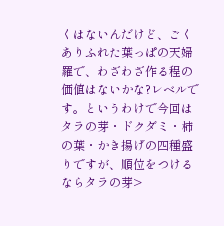くはないんだけど、ごくありふれた葉っぱの天婦羅で、わざわざ作る程の価値はないかな?レベルです。というわけで今回はタラの芽・ドクダミ・柿の葉・かき揚げの四種盛りですが、順位をつけるならタラの芽>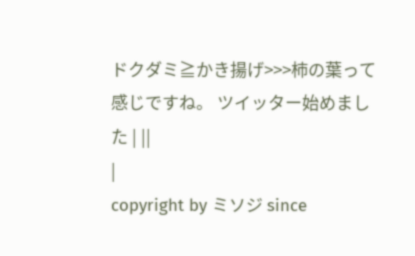ドクダミ≧かき揚げ>>>柿の葉って感じですね。 ツイッター始めました | ||
|
copyright by ミソジ since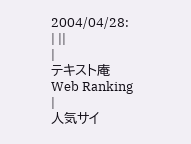2004/04/28:
| ||
|
テキスト庵
Web Ranking |
人気サイ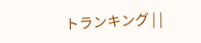トランキング | |